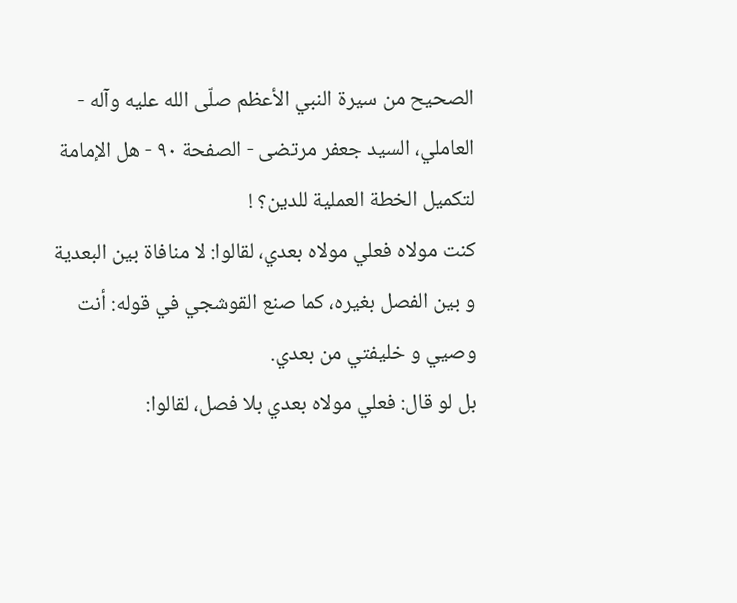الصحيح من سيرة النبي الأعظم صلّى الله عليه وآله - العاملي، السيد جعفر مرتضى - الصفحة ٩٠ - هل الإمامة لتكميل الخطة العملية للدين؟ !
كنت مولاه فعلي مولاه بعدي، لقالوا: لا منافاة بين البعدية و بين الفصل بغيره، كما صنع القوشجي في قوله: أنت وصيي و خليفتي من بعدي.
بل لو قال: فعلي مولاه بعدي بلا فصل، لقالوا: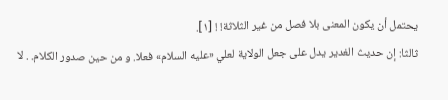يحتمل أن يكون المعنى بلا فصل من غير الثلاثة! ! [١].
ثالثا: إن حديث الغدير يدل على جعل الولاية لعلي «عليه السلام» فعلا. و من حين صدور الكلام. . لا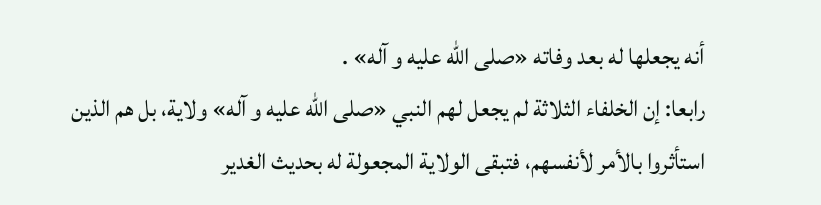أنه يجعلها له بعد وفاته «صلى اللّه عليه و آله» .
رابعا: إن الخلفاء الثلاثة لم يجعل لهم النبي «صلى اللّه عليه و آله» ولاية، بل هم الذين استأثروا بالأمر لأنفسهم، فتبقى الولاية المجعولة له بحديث الغدير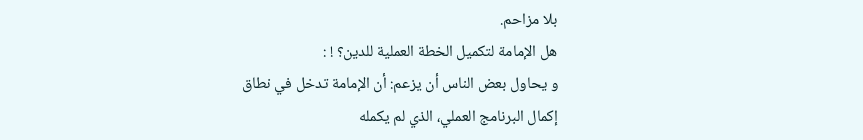بلا مزاحم.
هل الإمامة لتكميل الخطة العملية للدين؟ ! :
و يحاول بعض الناس أن يزعم: أن الإمامة تدخل في نطاق إكمال البرنامج العملي، الذي لم يكمله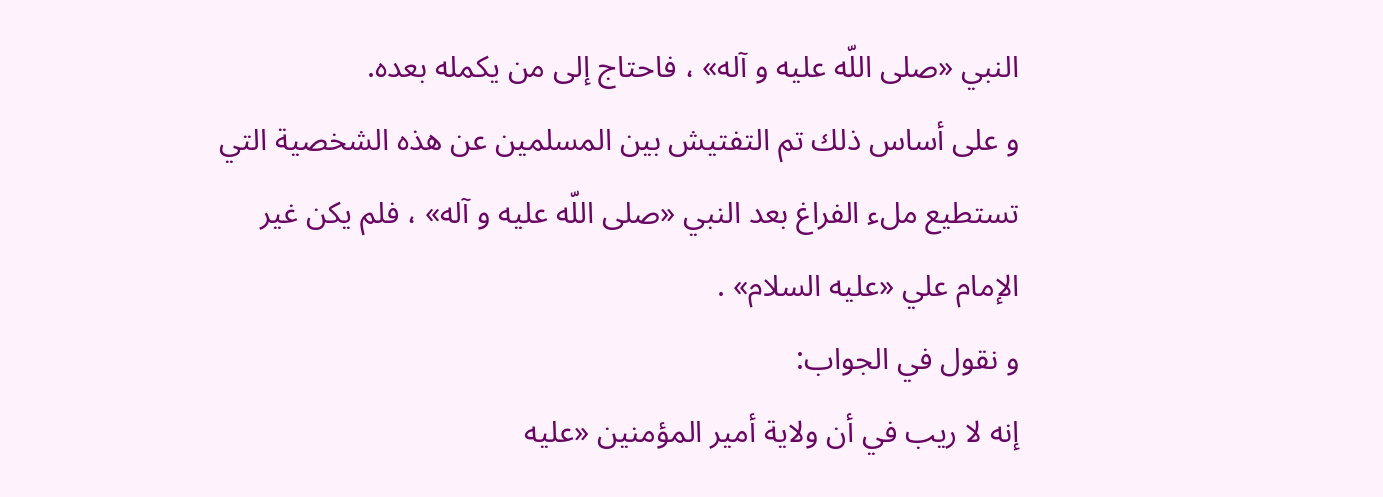النبي «صلى اللّه عليه و آله» ، فاحتاج إلى من يكمله بعده.
و على أساس ذلك تم التفتيش بين المسلمين عن هذه الشخصية التي تستطيع ملء الفراغ بعد النبي «صلى اللّه عليه و آله» ، فلم يكن غير الإمام علي «عليه السلام» .
و نقول في الجواب:
إنه لا ريب في أن ولاية أمير المؤمنين «عليه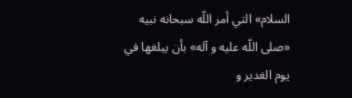السلام» التي أمر اللّه سبحانه نبيه «صلى اللّه عليه و آله» بأن يبلغها في يوم الغدير و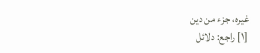غيره، جزء من دين
[١] راجع: دلائل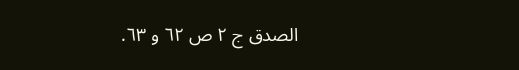الصدق ج ٢ ص ٦٢ و ٦٣.